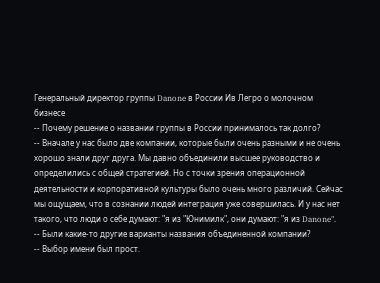Генеральный директор группы Danone в России Ив Легро о молочном бизнесе
-- Почему решение о названии группы в России принималось так долго?
-- Вначале у нас было две компании, которые были очень разными и не очень хорошо знали друг друга. Мы давно объединили высшее руководство и определились с общей стратегией. Но с точки зрения операционной деятельности и корпоративной культуры было очень много различий. Сейчас мы ощущаем, что в сознании людей интеграция уже совершилась. И у нас нет такого, что люди о себе думают: "я из "Юнимилк", они думают: "я из Danone".
-- Были какие-то другие варианты названия объединенной компании?
-- Выбор имени был прост.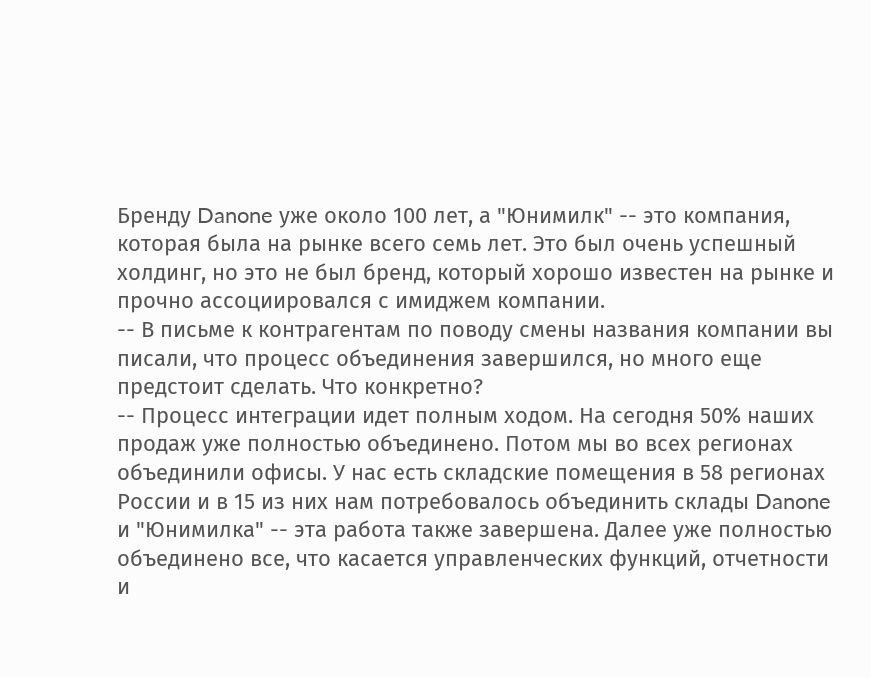Бренду Danone уже около 100 лет, а "Юнимилк" -- это компания, которая была на рынке всего семь лет. Это был очень успешный холдинг, но это не был бренд, который хорошо известен на рынке и прочно ассоциировался с имиджем компании.
-- В письме к контрагентам по поводу смены названия компании вы писали, что процесс объединения завершился, но много еще предстоит сделать. Что конкретно?
-- Процесс интеграции идет полным ходом. На сегодня 50% наших продаж уже полностью объединено. Потом мы во всех регионах объединили офисы. У нас есть складские помещения в 58 регионах России и в 15 из них нам потребовалось объединить склады Danone и "Юнимилка" -- эта работа также завершена. Далее уже полностью объединено все, что касается управленческих функций, отчетности и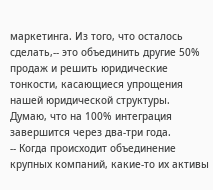маркетинга. Из того, что осталось сделать,-- это объединить другие 50% продаж и решить юридические тонкости, касающиеся упрощения нашей юридической структуры. Думаю, что на 100% интеграция завершится через два-три года.
-- Когда происходит объединение крупных компаний, какие-то их активы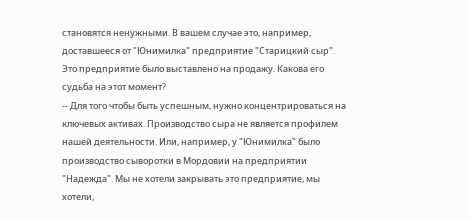становятся ненужными. В вашем случае это, например, доставшееся от "Юнимилка" предприятие "Старицкий сыр". Это предприятие было выставлено на продажу. Какова его судьба на этот момент?
-- Для того чтобы быть успешным, нужно концентрироваться на ключевых активах. Производство сыра не является профилем нашей деятельности. Или, например, у "Юнимилка" было производство сыворотки в Мордовии на предприятии "Надежда". Мы не хотели закрывать это предприятие, мы хотели,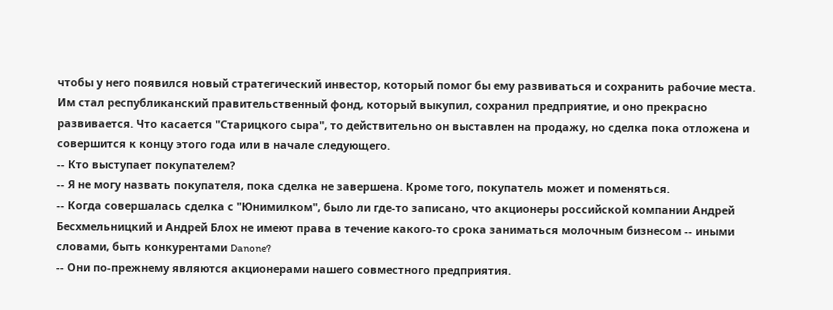чтобы у него появился новый стратегический инвестор, который помог бы ему развиваться и сохранить рабочие места. Им стал республиканский правительственный фонд, который выкупил, сохранил предприятие, и оно прекрасно развивается. Что касается "Старицкого сыра", то действительно он выставлен на продажу, но сделка пока отложена и совершится к концу этого года или в начале следующего.
-- Кто выступает покупателем?
-- Я не могу назвать покупателя, пока сделка не завершена. Кроме того, покупатель может и поменяться.
-- Когда совершалась сделка с "Юнимилком", было ли где-то записано, что акционеры российской компании Андрей Бесхмельницкий и Андрей Блох не имеют права в течение какого-то срока заниматься молочным бизнесом -- иными словами, быть конкурентами Danone?
-- Они по-прежнему являются акционерами нашего совместного предприятия.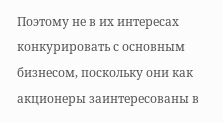Поэтому не в их интересах конкурировать с основным бизнесом, поскольку они как акционеры заинтересованы в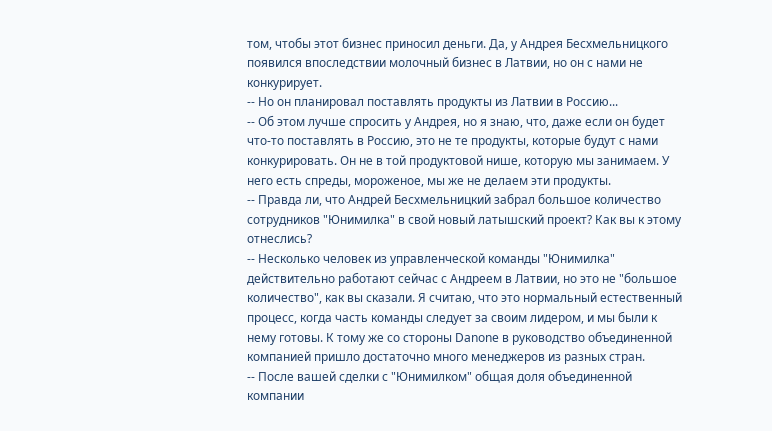том, чтобы этот бизнес приносил деньги. Да, у Андрея Бесхмельницкого появился впоследствии молочный бизнес в Латвии, но он с нами не конкурирует.
-- Но он планировал поставлять продукты из Латвии в Россию...
-- Об этом лучше спросить у Андрея, но я знаю, что, даже если он будет что-то поставлять в Россию, это не те продукты, которые будут с нами конкурировать. Он не в той продуктовой нише, которую мы занимаем. У него есть спреды, мороженое, мы же не делаем эти продукты.
-- Правда ли, что Андрей Бесхмельницкий забрал большое количество сотрудников "Юнимилка" в свой новый латышский проект? Как вы к этому отнеслись?
-- Несколько человек из управленческой команды "Юнимилка" действительно работают сейчас с Андреем в Латвии, но это не "большое количество", как вы сказали. Я считаю, что это нормальный естественный процесс, когда часть команды следует за своим лидером, и мы были к нему готовы. К тому же со стороны Danone в руководство объединенной компанией пришло достаточно много менеджеров из разных стран.
-- После вашей сделки с "Юнимилком" общая доля объединенной компании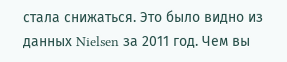стала снижаться. Это было видно из данных Nielsen за 2011 год. Чем вы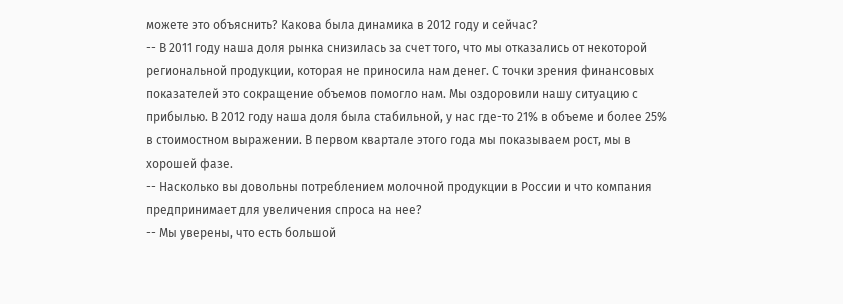можете это объяснить? Какова была динамика в 2012 году и сейчас?
-- В 2011 году наша доля рынка снизилась за счет того, что мы отказались от некоторой региональной продукции, которая не приносила нам денег. С точки зрения финансовых показателей это сокращение объемов помогло нам. Мы оздоровили нашу ситуацию с прибылью. В 2012 году наша доля была стабильной, у нас где-то 21% в объеме и более 25% в стоимостном выражении. В первом квартале этого года мы показываем рост, мы в хорошей фазе.
-- Насколько вы довольны потреблением молочной продукции в России и что компания предпринимает для увеличения спроса на нее?
-- Мы уверены, что есть большой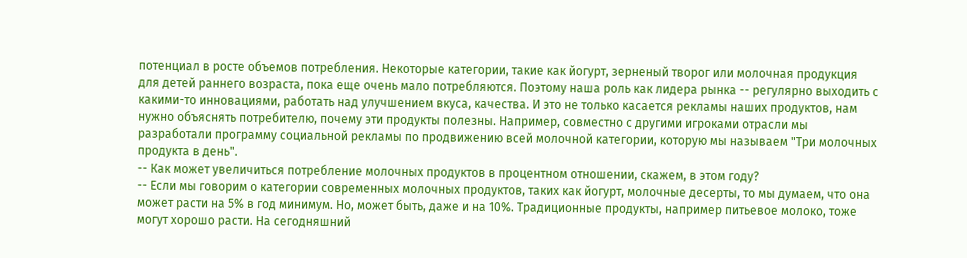потенциал в росте объемов потребления. Некоторые категории, такие как йогурт, зерненый творог или молочная продукция для детей раннего возраста, пока еще очень мало потребляются. Поэтому наша роль как лидера рынка -- регулярно выходить с какими-то инновациями, работать над улучшением вкуса, качества. И это не только касается рекламы наших продуктов, нам нужно объяснять потребителю, почему эти продукты полезны. Например, совместно с другими игроками отрасли мы разработали программу социальной рекламы по продвижению всей молочной категории, которую мы называем "Три молочных продукта в день".
-- Как может увеличиться потребление молочных продуктов в процентном отношении, скажем, в этом году?
-- Если мы говорим о категории современных молочных продуктов, таких как йогурт, молочные десерты, то мы думаем, что она может расти на 5% в год минимум. Но, может быть, даже и на 10%. Традиционные продукты, например питьевое молоко, тоже могут хорошо расти. На сегодняшний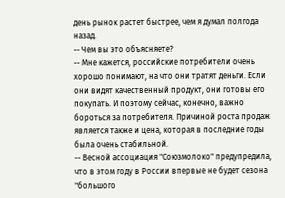день рынок растет быстрее, чем я думал полгода назад.
-- Чем вы это объясняете?
-- Мне кажется, российские потребители очень хорошо понимают, на что они тратят деньги. Если они видят качественный продукт, они готовы его покупать. И поэтому сейчас, конечно, важно бороться за потребителя. Причиной роста продаж является также и цена, которая в последние годы была очень стабильной.
-- Весной ассоциация "Союзмолоко" предупредила, что в этом году в России впервые не будет сезона "большого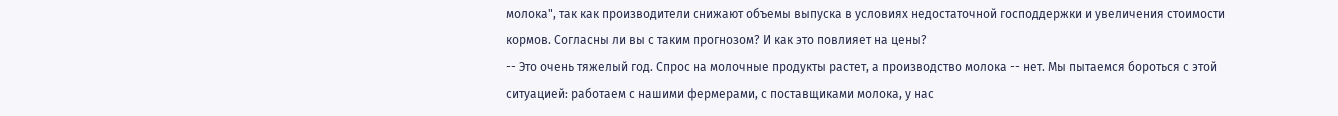молока", так как производители снижают объемы выпуска в условиях недостаточной господдержки и увеличения стоимости кормов. Согласны ли вы с таким прогнозом? И как это повлияет на цены?
-- Это очень тяжелый год. Спрос на молочные продукты растет, а производство молока -- нет. Мы пытаемся бороться с этой ситуацией: работаем с нашими фермерами, с поставщиками молока, у нас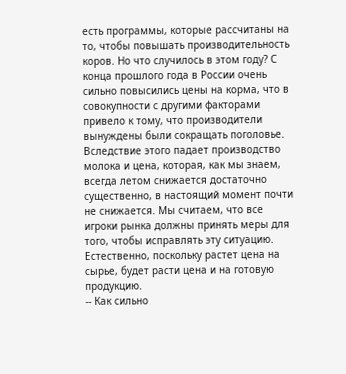есть программы, которые рассчитаны на то, чтобы повышать производительность коров. Но что случилось в этом году? С конца прошлого года в России очень сильно повысились цены на корма, что в совокупности с другими факторами привело к тому, что производители вынуждены были сокращать поголовье. Вследствие этого падает производство молока и цена, которая, как мы знаем, всегда летом снижается достаточно существенно, в настоящий момент почти не снижается. Мы считаем, что все игроки рынка должны принять меры для того, чтобы исправлять эту ситуацию. Естественно, поскольку растет цена на сырье, будет расти цена и на готовую продукцию.
-- Как сильно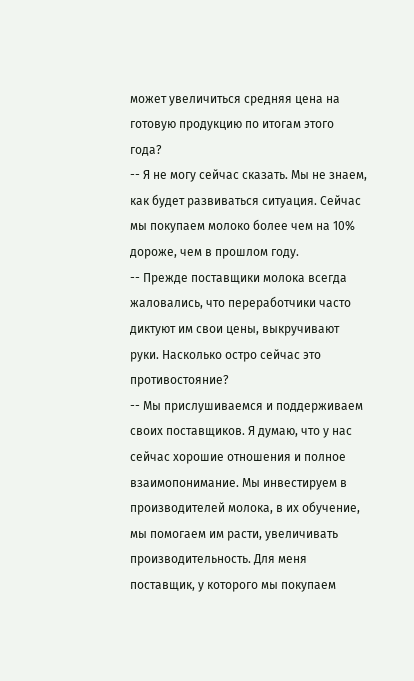может увеличиться средняя цена на готовую продукцию по итогам этого года?
-- Я не могу сейчас сказать. Мы не знаем, как будет развиваться ситуация. Сейчас мы покупаем молоко более чем на 10% дороже, чем в прошлом году.
-- Прежде поставщики молока всегда жаловались, что переработчики часто диктуют им свои цены, выкручивают руки. Насколько остро сейчас это противостояние?
-- Мы прислушиваемся и поддерживаем своих поставщиков. Я думаю, что у нас сейчас хорошие отношения и полное взаимопонимание. Мы инвестируем в производителей молока, в их обучение, мы помогаем им расти, увеличивать производительность. Для меня поставщик, у которого мы покупаем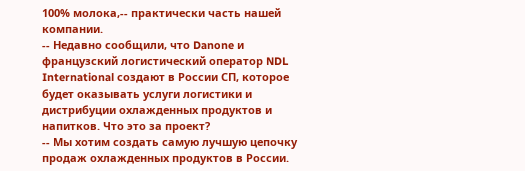100% молока,-- практически часть нашей компании.
-- Недавно сообщили, что Danone и французский логистический оператор NDL International создают в России СП, которое будет оказывать услуги логистики и дистрибуции охлажденных продуктов и напитков. Что это за проект?
-- Мы хотим создать самую лучшую цепочку продаж охлажденных продуктов в России.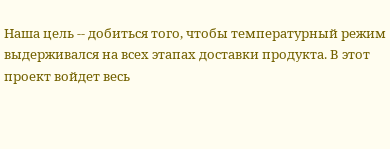Наша цель -- добиться того, чтобы температурный режим выдерживался на всех этапах доставки продукта. В этот проект войдет весь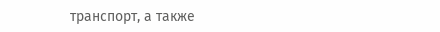транспорт, а также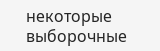некоторые выборочные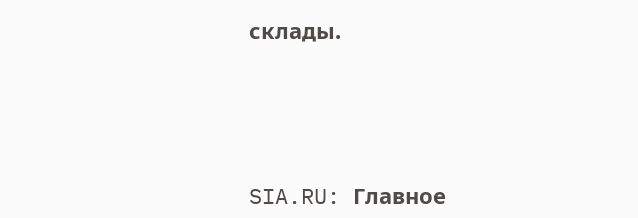склады.




SIA.RU: Главное